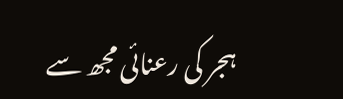ہجر کی رعنائی مجھ سے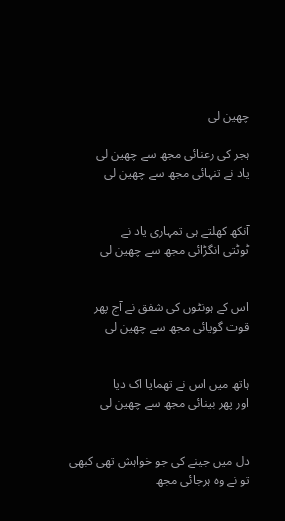چھین لی

ہجر کی رعنائی مجھ سے چھین لی
یاد نے تنہائی مجھ سے چھین لی


آنکھ کھلتے ہی تمہاری یاد نے
ٹوٹتی انگڑائی مجھ سے چھین لی


اس کے ہونٹوں کی شفق نے آج پھر
قوت گویائی مجھ سے چھین لی


ہاتھ میں اس نے تھمایا اک دیا
اور پھر بینائی مجھ سے چھین لی


دل میں جینے کی جو خواہش تھی کبھی
تو نے وہ ہرجائی مجھ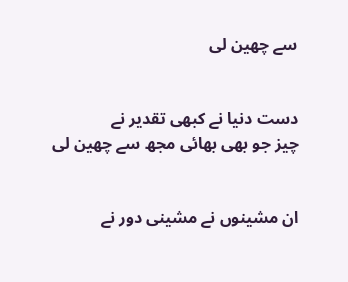سے چھین لی


دست دنیا نے کبھی تقدیر نے
چیز جو بھی بھائی مجھ سے چھین لی


ان مشینوں نے مشینی دور نے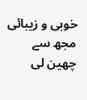خوبی و زیبائی مجھ سے چھین لی